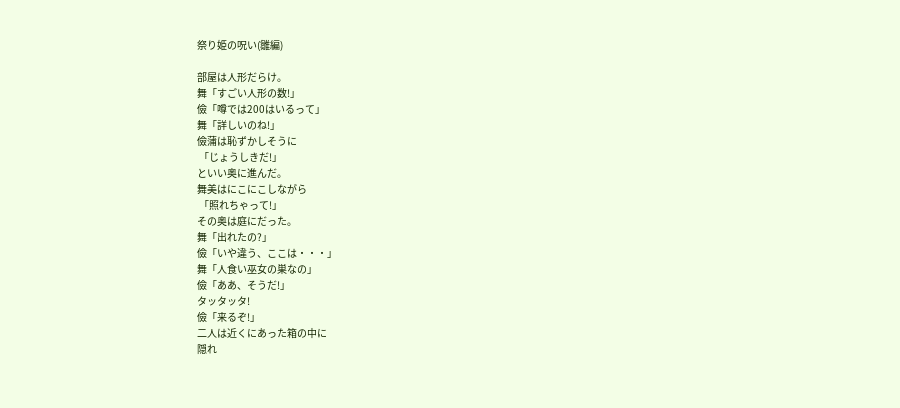祭り姫の呪い(雛編)

部屋は人形だらけ。
舞「すごい人形の数!」
儉「噂では200はいるって」
舞「詳しいのね!」
儉蒲は恥ずかしそうに
 「じょうしきだ!」
といい奥に進んだ。
舞美はにこにこしながら
 「照れちゃって!」
その奥は庭にだった。
舞「出れたの?」
儉「いや違う、ここは・・・」
舞「人食い巫女の巣なの」
儉「ああ、そうだ!」
タッタッタ!
儉「来るぞ!」
二人は近くにあった箱の中に
隠れ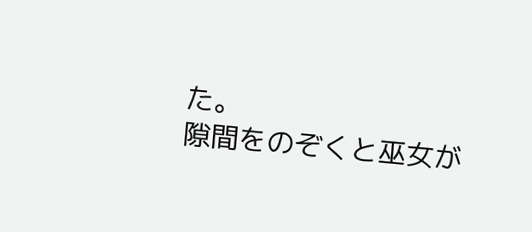た。
隙間をのぞくと巫女が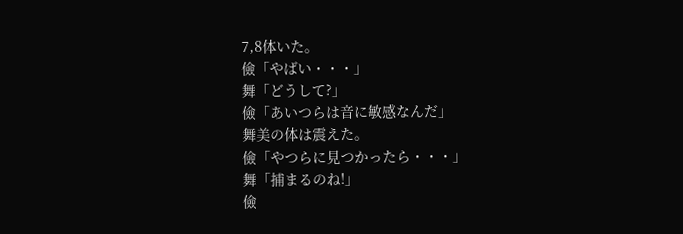7,8体いた。
儉「やばい・・・」
舞「どうして?」
儉「あいつらは音に敏感なんだ」
舞美の体は震えた。
儉「やつらに見つかったら・・・」
舞「捕まるのね!」
儉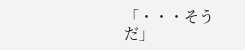「・・・そうだ」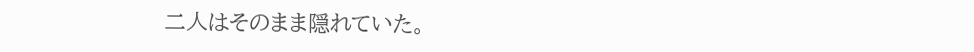二人はそのまま隠れていた。